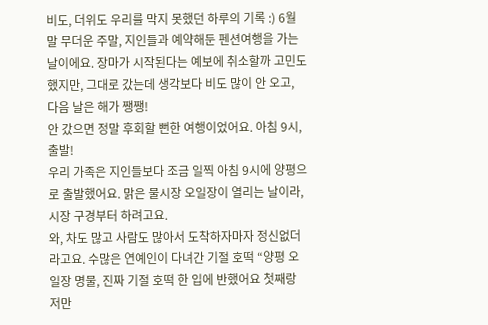비도, 더위도 우리를 막지 못했던 하루의 기록 :) 6월 말 무더운 주말, 지인들과 예약해둔 펜션여행을 가는 날이에요. 장마가 시작된다는 예보에 취소할까 고민도 했지만, 그대로 갔는데 생각보다 비도 많이 안 오고, 다음 날은 해가 쨍쨍!
안 갔으면 정말 후회할 뻔한 여행이었어요. 아침 9시, 출발!
우리 가족은 지인들보다 조금 일찍 아침 9시에 양평으로 출발했어요. 맑은 물시장 오일장이 열리는 날이라, 시장 구경부터 하려고요.
와, 차도 많고 사람도 많아서 도착하자마자 정신없더라고요. 수많은 연예인이 다녀간 기절 호떡 “양평 오일장 명물, 진짜 기절 호떡 한 입에 반했어요 첫째랑 저만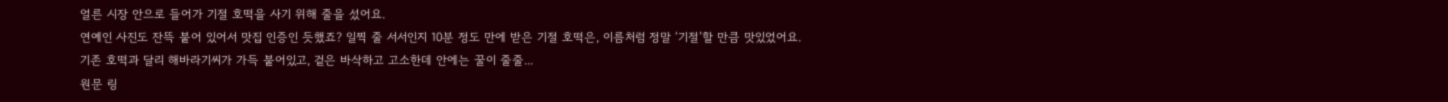얼른 시장 안으로 들어가 기절 호떡을 사기 위해 줄을 섰어요.
연예인 사진도 잔뜩 붙어 있어서 맛집 인증인 듯했죠? 일찍 줄 서서인지 10분 정도 만에 받은 기절 호떡은, 이름처럼 정말 ‘기절’할 만큼 맛있었어요.
기존 호떡과 달리 해바라기씨가 가득 붙어있고, 겉은 바삭하고 고소한데 안에는 꿀이 줄줄...
원문 링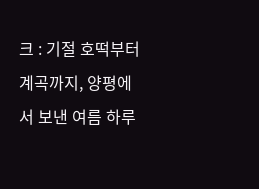크 : 기절 호떡부터 계곡까지, 양평에서 보낸 여름 하루